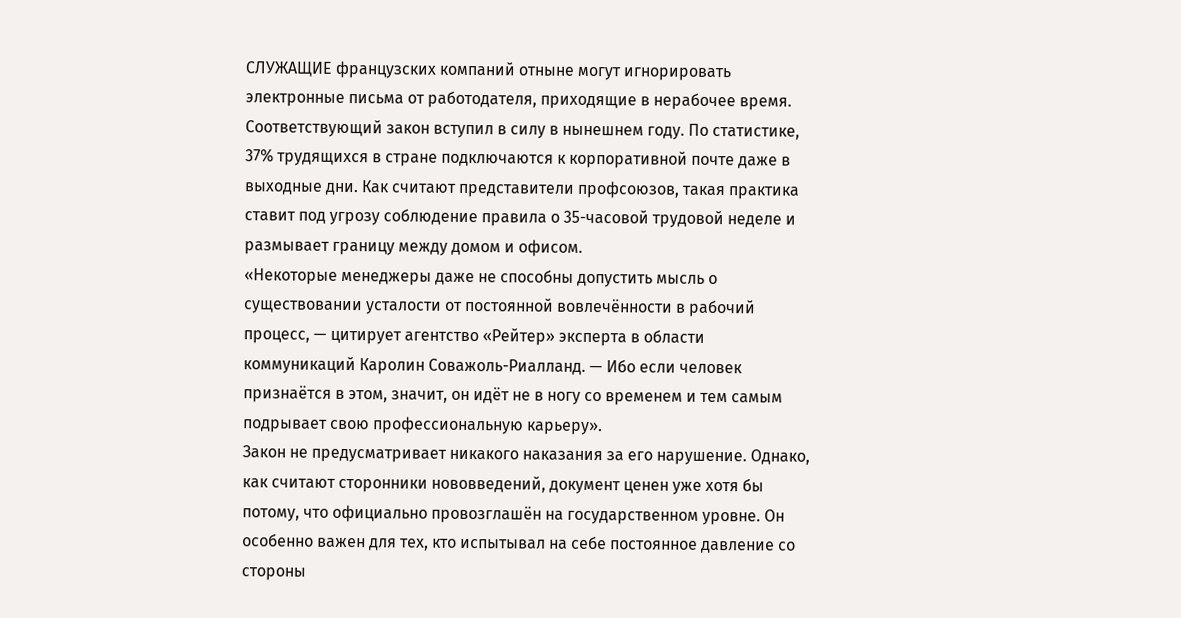СЛУЖАЩИЕ французских компаний отныне могут игнорировать электронные письма от работодателя, приходящие в нерабочее время. Соответствующий закон вступил в силу в нынешнем году. По статистике, 37% трудящихся в стране подключаются к корпоративной почте даже в выходные дни. Как считают представители профсоюзов, такая практика ставит под угрозу соблюдение правила о 35-часовой трудовой неделе и размывает границу между домом и офисом.
«Некоторые менеджеры даже не способны допустить мысль о существовании усталости от постоянной вовлечённости в рабочий процесс, — цитирует агентство «Рейтер» эксперта в области коммуникаций Каролин Соважоль-Риалланд. — Ибо если человек признаётся в этом, значит, он идёт не в ногу со временем и тем самым подрывает свою профессиональную карьеру».
Закон не предусматривает никакого наказания за его нарушение. Однако, как считают сторонники нововведений, документ ценен уже хотя бы потому, что официально провозглашён на государственном уровне. Он особенно важен для тех, кто испытывал на себе постоянное давление со стороны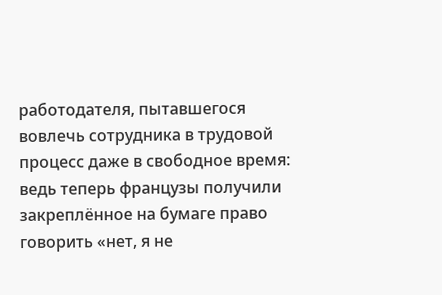работодателя, пытавшегося вовлечь сотрудника в трудовой процесс даже в свободное время: ведь теперь французы получили закреплённое на бумаге право говорить «нет, я не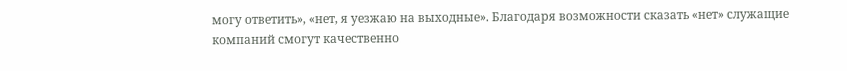могу ответить», «нет, я уезжаю на выходные». Благодаря возможности сказать «нет» служащие компаний смогут качественно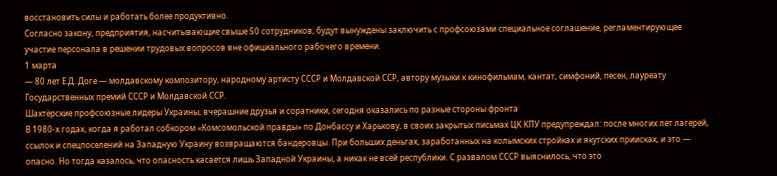восстановить силы и работать более продуктивно.
Согласно закону, предприятия, насчитывающие свыше 50 сотрудников, будут вынуждены заключить с профсоюзами специальное соглашение, регламентирующее участие персонала в решении трудовых вопросов вне официального рабочего времени.
1 марта
— 80 лет Е.Д. Доге — молдавскому композитору, народному артисту СССР и Молдавской ССР, автору музыки к кинофильмам, кантат, симфоний, песен, лауреату Государственных премий СССР и Молдавской ССР.
Шахтёрские профсоюзные лидеры Украины, вчерашние друзья и соратники, сегодня оказались по разные стороны фронта
В 1980-х годах, когда я работал собкором «Комсомольской правды» по Донбассу и Харькову, в своих закрытых письмах ЦК КПУ предупреждал: после многих лет лагерей, ссылок и спецпоселений на Западную Украину возвращаются бандеровцы. При больших деньгах, заработанных на колымских стройках и якутских приисках, и это — опасно. Но тогда казалось, что опасность касается лишь Западной Украины, а никак не всей республики. С развалом СССР выяснилось, что это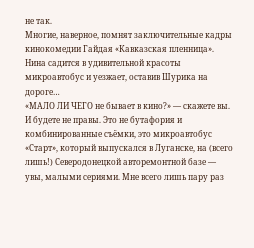не так.
Многие, наверное, помнят заключительные кадры кинокомедии Гайдая «Кавказская пленница». Нина садится в удивительной красоты микроавтобус и уезжает, оставив Шурика на дороге…
«МАЛО ЛИ ЧЕГО не бывает в кино?» — скажете вы. И будете не правы. Это не бутафория и комбинированные съёмки, это микроавтобус «Старт», который выпускался в Луганске, на (всего лишь!) Северодонецкой авторемонтной базе — увы, малыми сериями. Мне всего лишь пару раз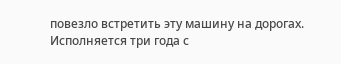повезло встретить эту машину на дорогах.
Исполняется три года с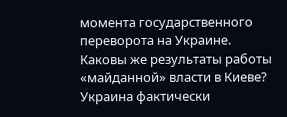момента государственного переворота на Украине. Каковы же результаты работы «майданной» власти в Киеве?
Украина фактически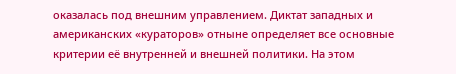оказалась под внешним управлением. Диктат западных и американских «кураторов» отныне определяет все основные критерии её внутренней и внешней политики. На этом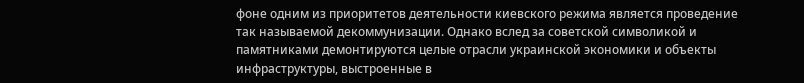фоне одним из приоритетов деятельности киевского режима является проведение так называемой декоммунизации. Однако вслед за советской символикой и памятниками демонтируются целые отрасли украинской экономики и объекты инфраструктуры, выстроенные в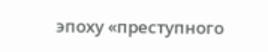эпоху «преступного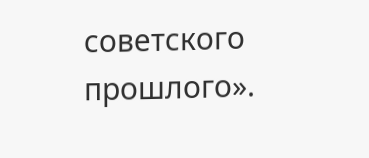советского прошлого».